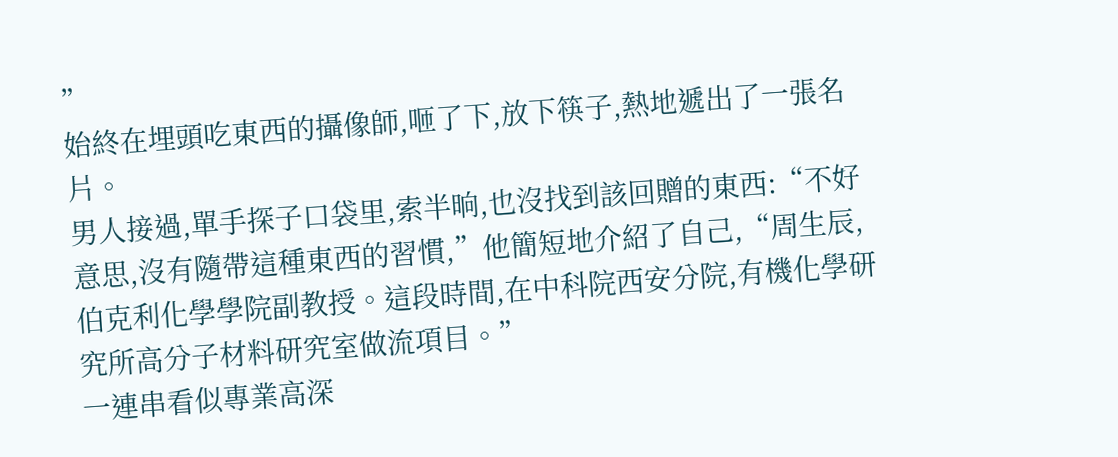”
始終在埋頭吃東西的攝像師,咂了下,放下筷子,熱地遞出了一張名片。
男人接過,單手探子口袋里,索半晌,也沒找到該回贈的東西:“不好意思,沒有隨帶這種東西的習慣,”他簡短地介紹了自己,“周生辰,伯克利化學學院副教授。這段時間,在中科院西安分院,有機化學研究所高分子材料研究室做流項目。”
一連串看似專業高深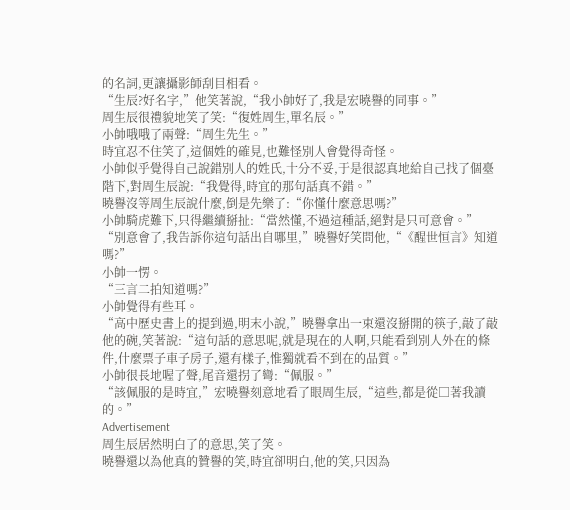的名詞,更讓攝影師刮目相看。
“生辰?好名字,”他笑著說,“我小帥好了,我是宏曉譽的同事。”
周生辰很禮貌地笑了笑:“復姓周生,單名辰。”
小帥哦哦了兩聲:“周生先生。”
時宜忍不住笑了,這個姓的確見,也難怪別人會覺得奇怪。
小帥似乎覺得自己說錯別人的姓氏,十分不妥,于是很認真地給自己找了個臺階下,對周生辰說:“我覺得,時宜的那句話真不錯。”
曉譽沒等周生辰說什麼,倒是先樂了:“你懂什麼意思嗎?”
小帥騎虎難下,只得繼續掰扯:“當然懂,不過這種話,絕對是只可意會。”
“別意會了,我告訴你這句話出自哪里,”曉譽好笑問他,“《醒世恒言》知道嗎?”
小帥一愣。
“三言二拍知道嗎?”
小帥覺得有些耳。
“高中歷史書上的提到過,明末小說,”曉譽拿出一束還沒掰開的筷子,敲了敲他的碗,笑著說:“這句話的意思呢,就是現在的人啊,只能看到別人外在的條件,什麼票子車子房子,還有樣子,惟獨就看不到在的品質。”
小帥很長地喔了聲,尾音還拐了彎:“佩服。”
“該佩服的是時宜,”宏曉譽刻意地看了眼周生辰,“這些,都是從□著我讀的。”
Advertisement
周生辰居然明白了的意思,笑了笑。
曉譽還以為他真的贊譽的笑,時宜卻明白,他的笑,只因為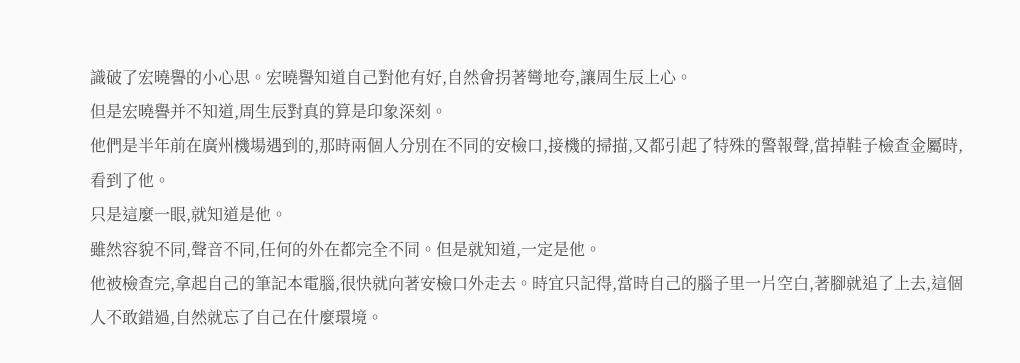識破了宏曉譽的小心思。宏曉譽知道自己對他有好,自然會拐著彎地夸,讓周生辰上心。
但是宏曉譽并不知道,周生辰對真的算是印象深刻。
他們是半年前在廣州機場遇到的,那時兩個人分別在不同的安檢口,接機的掃描,又都引起了特殊的警報聲,當掉鞋子檢查金屬時,看到了他。
只是這麼一眼,就知道是他。
雖然容貌不同,聲音不同,任何的外在都完全不同。但是就知道,一定是他。
他被檢查完,拿起自己的筆記本電腦,很快就向著安檢口外走去。時宜只記得,當時自己的腦子里一片空白,著腳就追了上去,這個人不敢錯過,自然就忘了自己在什麼環境。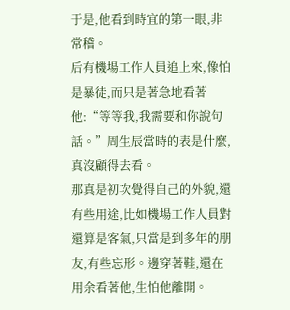于是,他看到時宜的第一眼,非常稽。
后有機場工作人員追上來,像怕是暴徒,而只是著急地看著他:“等等我,我需要和你說句話。”周生辰當時的表是什麼,真沒顧得去看。
那真是初次覺得自己的外貌,還有些用途,比如機場工作人員對還算是客氣,只當是到多年的朋友,有些忘形。邊穿著鞋,還在用余看著他,生怕他離開。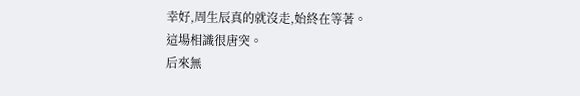幸好,周生辰真的就沒走,始終在等著。
這場相識很唐突。
后來無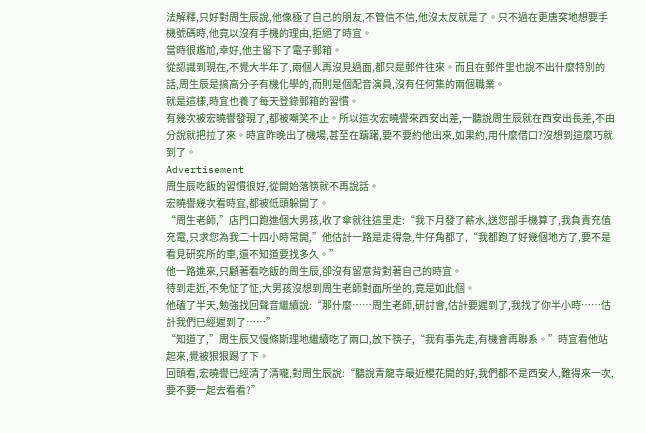法解釋,只好對周生辰說,他像極了自己的朋友,不管信不信,他沒太反就是了。只不過在更唐突地想要手機號碼時,他竟以沒有手機的理由,拒絕了時宜。
當時很尷尬,幸好,他主留下了電子郵箱。
從認識到現在,不覺大半年了,兩個人再沒見過面,都只是郵件往來。而且在郵件里也說不出什麼特別的話,周生辰是搞高分子有機化學的,而則是個配音演員,沒有任何集的兩個職業。
就是這樣,時宜也養了每天登錄郵箱的習慣。
有幾次被宏曉譽發現了,都被嘲笑不止。所以這次宏曉譽來西安出差,一聽說周生辰就在西安出長差,不由分說就把拉了來。時宜昨晚出了機場,甚至在躊躇,要不要約他出來,如果約,用什麼借口?沒想到這麼巧就到了。
Advertisement
周生辰吃飯的習慣很好,從開始落筷就不再說話。
宏曉譽幾次看時宜,都被低頭躲開了。
“周生老師,”店門口跑進個大男孩,收了傘就往這里走:“我下月發了薪水,送您部手機算了,我負責充值充電,只求您為我二十四小時常開,”他估計一路是走得急,牛仔角都了,“我都跑了好幾個地方了,要不是看見研究所的車,還不知道要找多久。”
他一路進來,只顧著看吃飯的周生辰,卻沒有留意背對著自己的時宜。
待到走近,不免怔了怔,大男孩沒想到周生老師對面所坐的,竟是如此個。
他磕了半天,勉強找回聲音繼續說:“那什麼……周生老師,研討會,估計要遲到了,我找了你半小時……估計我們已經遲到了……”
“知道了,”周生辰又慢條斯理地繼續吃了兩口,放下筷子,“我有事先走,有機會再聯系。”時宜看他站起來,覺被狠狠踢了下。
回頭看,宏曉譽已經清了清嚨,對周生辰說:“聽說青龍寺最近櫻花開的好,我們都不是西安人,難得來一次,要不要一起去看看?”